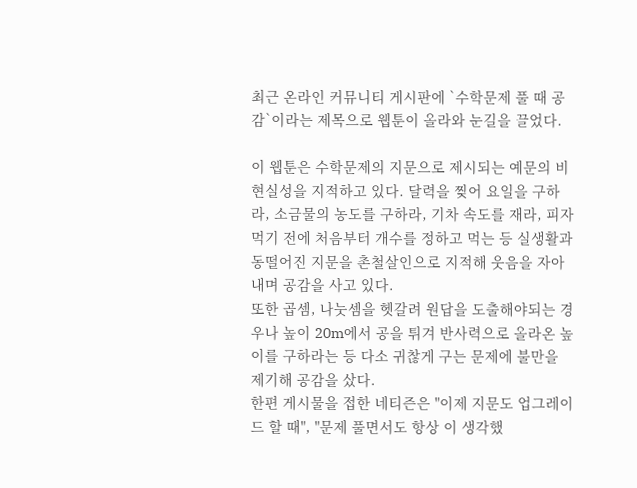최근 온라인 커뮤니티 게시판에 `수학문제 풀 때 공감`이라는 제목으로 웹툰이 올라와 눈길을 끌었다.

이 웹툰은 수학문제의 지문으로 제시되는 예문의 비현실성을 지적하고 있다. 달력을 찢어 요일을 구하라, 소금물의 농도를 구하라, 기차 속도를 재라, 피자 먹기 전에 처음부터 개수를 정하고 먹는 등 실생활과 동떨어진 지문을 촌철살인으로 지적해 웃음을 자아내며 공감을 사고 있다.
또한 곱셈, 나눗셈을 헷갈려 원답을 도출해야되는 경우나 높이 20m에서 공을 튀겨 반사력으로 올라온 높이를 구하라는 등 다소 귀찮게 구는 문제에 불만을 제기해 공감을 샀다.
한편 게시물을 접한 네티즌은 "이제 지문도 업그레이드 할 때", "문제 풀면서도 항상 이 생각했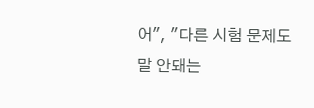어", "다른 시험 문제도 말 안돼는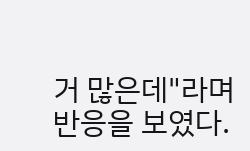거 많은데"라며 반응을 보였다.